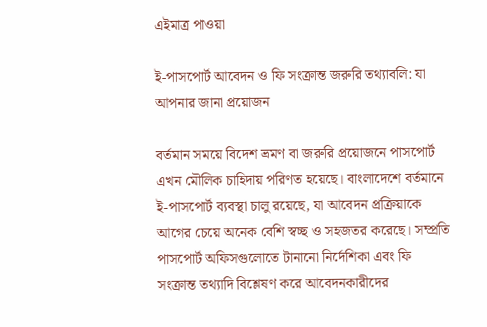এইমাত্র পাওয়া

ই-পাসপোর্ট আবেদন ও ফি সংক্রান্ত জরুরি তথ্যাবলি: যা আপনার জানা প্রয়োজন

বর্তমান সময়ে বিদেশ ভ্রমণ বা জরুরি প্রয়োজনে পাসপোর্ট এখন মৌলিক চাহিদায় পরিণত হয়েছে। বাংলাদেশে বর্তমানে ই-পাসপোর্ট ব্যবস্থা চালু রয়েছে, যা আবেদন প্রক্রিয়াকে আগের চেয়ে অনেক বেশি স্বচ্ছ ও সহজতর করেছে। সম্প্রতি পাসপোর্ট অফিসগুলোতে টানানো নির্দেশিকা এবং ফি সংক্রান্ত তথ্যাদি বিশ্লেষণ করে আবেদনকারীদের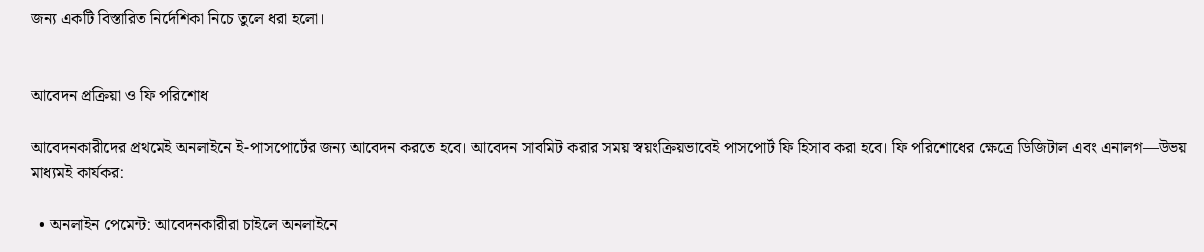জন্য একটি বিস্তারিত নির্দেশিকা নিচে তুলে ধরা হলো।


আবেদন প্রক্রিয়া ও ফি পরিশোধ

আবেদনকারীদের প্রথমেই অনলাইনে ই-পাসপোর্টের জন্য আবেদন করতে হবে। আবেদন সাবমিট করার সময় স্বয়ংক্রিয়ভাবেই পাসপোর্ট ফি হিসাব করা হবে। ফি পরিশোধের ক্ষেত্রে ডিজিটাল এবং এনালগ—উভয় মাধ্যমই কার্যকর:

  • অনলাইন পেমেন্ট: আবেদনকারীরা চাইলে অনলাইনে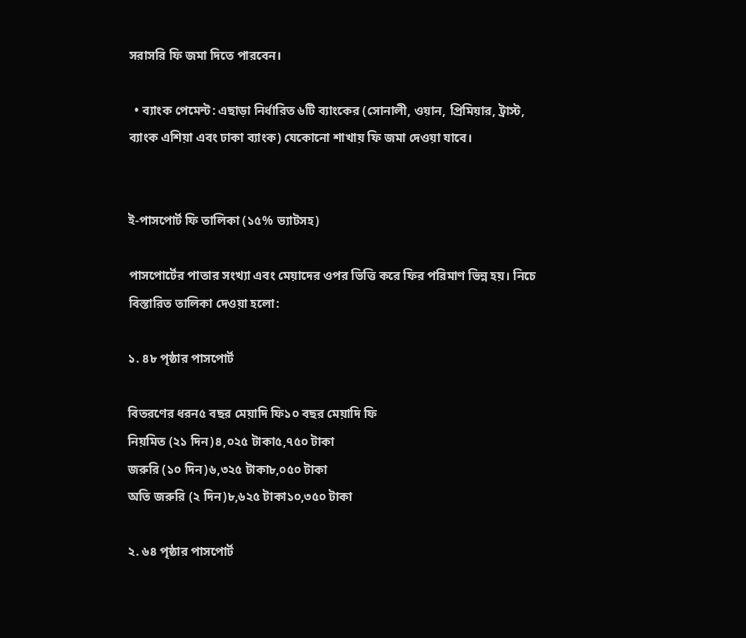সরাসরি ফি জমা দিতে পারবেন।

  • ব্যাংক পেমেন্ট: এছাড়া নির্ধারিত ৬টি ব্যাংকের (সোনালী, ওয়ান, প্রিমিয়ার, ট্রাস্ট, ব্যাংক এশিয়া এবং ঢাকা ব্যাংক) যেকোনো শাখায় ফি জমা দেওয়া যাবে।


ই-পাসপোর্ট ফি তালিকা (১৫% ভ্যাটসহ)

পাসপোর্টের পাতার সংখ্যা এবং মেয়াদের ওপর ভিত্তি করে ফির পরিমাণ ভিন্ন হয়। নিচে বিস্তারিত তালিকা দেওয়া হলো:

১. ৪৮ পৃষ্ঠার পাসপোর্ট

বিতরণের ধরন৫ বছর মেয়াদি ফি১০ বছর মেয়াদি ফি
নিয়মিত (২১ দিন)৪,০২৫ টাকা৫,৭৫০ টাকা
জরুরি (১০ দিন)৬,৩২৫ টাকা৮,০৫০ টাকা
অতি জরুরি (২ দিন)৮,৬২৫ টাকা১০,৩৫০ টাকা

২. ৬৪ পৃষ্ঠার পাসপোর্ট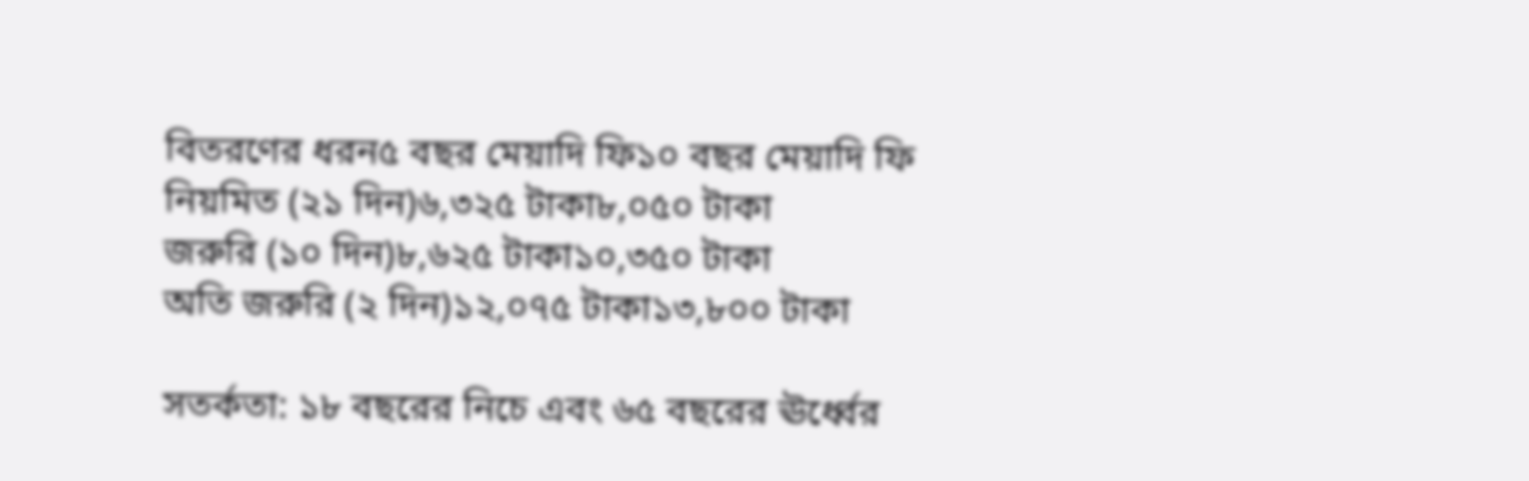বিতরণের ধরন৫ বছর মেয়াদি ফি১০ বছর মেয়াদি ফি
নিয়মিত (২১ দিন)৬,৩২৫ টাকা৮,০৫০ টাকা
জরুরি (১০ দিন)৮,৬২৫ টাকা১০,৩৫০ টাকা
অতি জরুরি (২ দিন)১২,০৭৫ টাকা১৩,৮০০ টাকা

সতর্কতা: ১৮ বছরের নিচে এবং ৬৫ বছরের ঊর্ধ্বের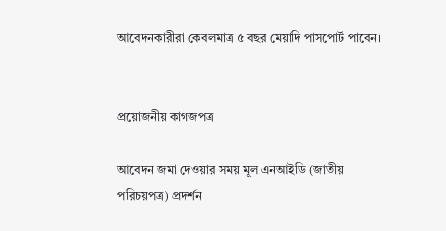আবেদনকারীরা কেবলমাত্র ৫ বছর মেয়াদি পাসপোর্ট পাবেন।


প্রয়োজনীয় কাগজপত্র

আবেদন জমা দেওয়ার সময় মূল এনআইডি (জাতীয় পরিচয়পত্র) প্রদর্শন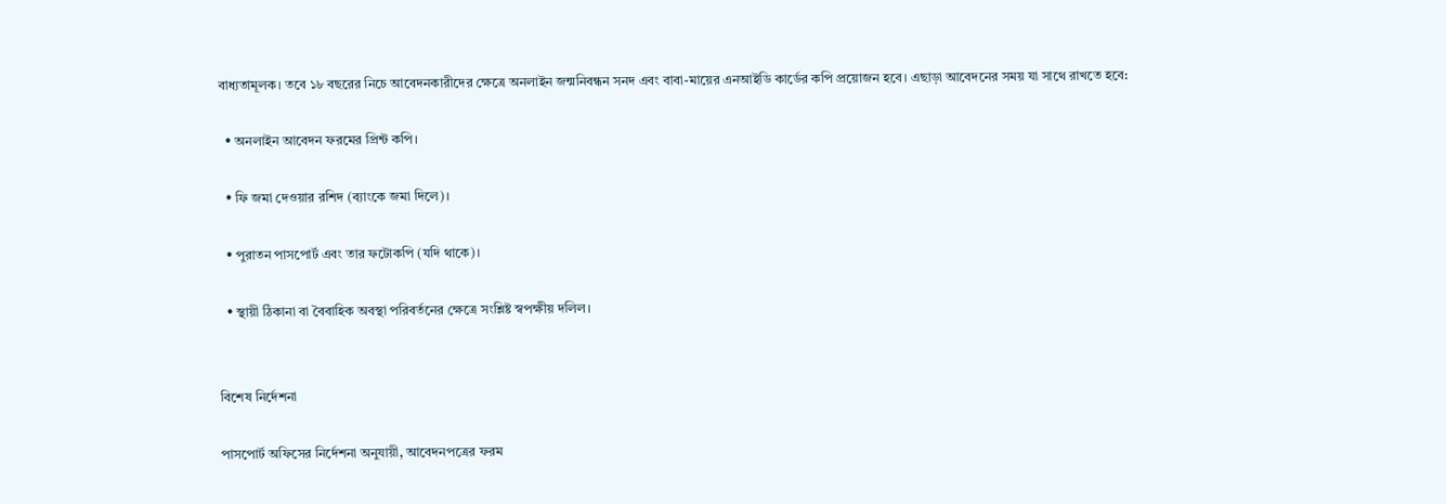বাধ্যতামূলক। তবে ১৮ বছরের নিচে আবেদনকারীদের ক্ষেত্রে অনলাইন জন্মনিবন্ধন সনদ এবং বাবা-মায়ের এনআইডি কার্ডের কপি প্রয়োজন হবে। এছাড়া আবেদনের সময় যা সাথে রাখতে হবে:

  • অনলাইন আবেদন ফরমের প্রিন্ট কপি।

  • ফি জমা দেওয়ার রশিদ (ব্যাংকে জমা দিলে)।

  • পুরাতন পাসপোর্ট এবং তার ফটোকপি (যদি থাকে)।

  • স্থায়ী ঠিকানা বা বৈবাহিক অবস্থা পরিবর্তনের ক্ষেত্রে সংশ্লিষ্ট স্বপক্ষীয় দলিল।


বিশেষ নির্দেশনা

পাসপোর্ট অফিসের নির্দেশনা অনুযায়ী, আবেদনপত্রের ফরম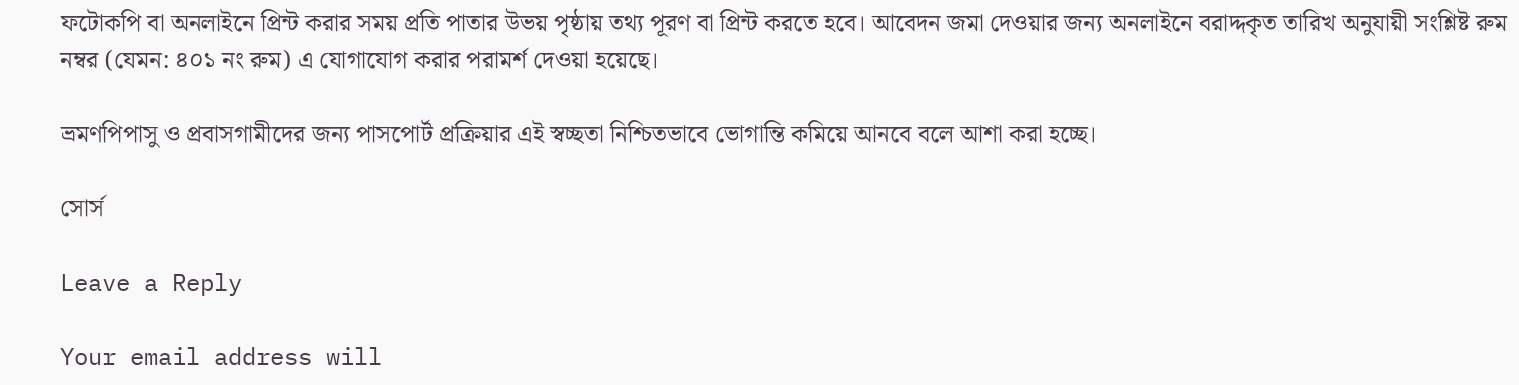ফটোকপি বা অনলাইনে প্রিন্ট করার সময় প্রতি পাতার উভয় পৃষ্ঠায় তথ্য পূরণ বা প্রিন্ট করতে হবে। আবেদন জমা দেওয়ার জন্য অনলাইনে বরাদ্দকৃত তারিখ অনুযায়ী সংশ্লিষ্ট রুম নম্বর (যেমন: ৪০১ নং রুম) এ যোগাযোগ করার পরামর্শ দেওয়া হয়েছে।

ভ্রমণপিপাসু ও প্রবাসগামীদের জন্য পাসপোর্ট প্রক্রিয়ার এই স্বচ্ছতা নিশ্চিতভাবে ভোগান্তি কমিয়ে আনবে বলে আশা করা হচ্ছে।

সোর্স

Leave a Reply

Your email address will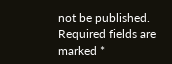not be published. Required fields are marked *